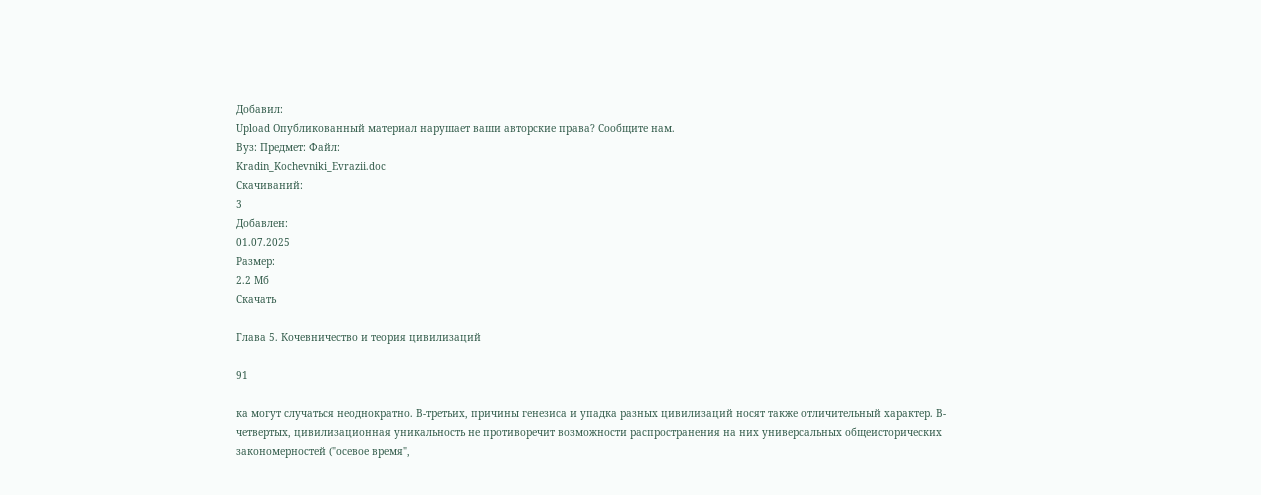Добавил:
Upload Опубликованный материал нарушает ваши авторские права? Сообщите нам.
Вуз: Предмет: Файл:
Kradin_Kochevniki_Evrazii.doc
Скачиваний:
3
Добавлен:
01.07.2025
Размер:
2.2 Mб
Скачать

Глава 5. Кочевничество и теория цивилизаций

91

ка могут случаться неоднократно. В-третьих, причины генезиса и упадка разных цивилизаций носят также отличительный характер. В-четвертых, цивилизационная уникальность не противоречит возможности распространения на них универсальных общеисторических закономерностей ("осевое время",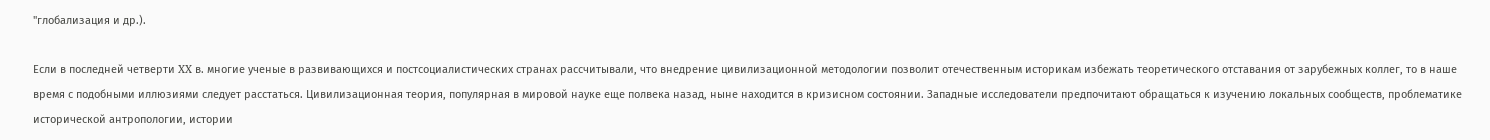"глобализация и др.).

Если в последней четверти XX в. многие ученые в развивающихся и постсоциалистических странах рассчитывали, что внедрение цивилизационной методологии позволит отечественным историкам избежать теоретического отставания от зарубежных коллег, то в наше время с подобными иллюзиями следует расстаться. Цивилизационная теория, популярная в мировой науке еще полвека назад, ныне находится в кризисном состоянии. Западные исследователи предпочитают обращаться к изучению локальных сообществ, проблематике исторической антропологии, истории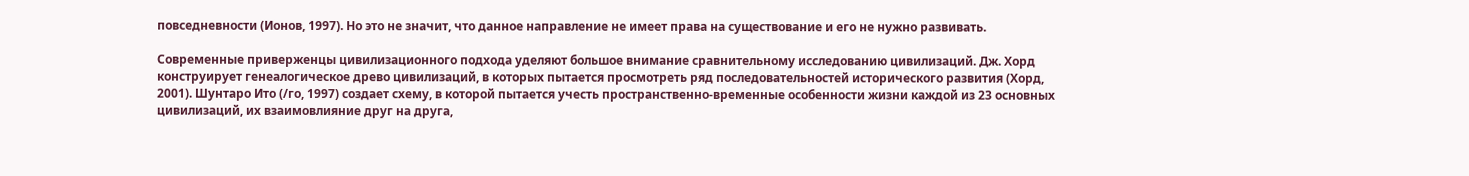повседневности (Ионов, 1997). Но это не значит, что данное направление не имеет права на существование и его не нужно развивать.

Современные приверженцы цивилизационного подхода уделяют большое внимание сравнительному исследованию цивилизаций. Дж. Хорд конструирует генеалогическое древо цивилизаций, в которых пытается просмотреть ряд последовательностей исторического развития (Хорд, 2001). Шунтаро Ито (/го, 1997) создает схему, в которой пытается учесть пространственно-временные особенности жизни каждой из 23 основных цивилизаций, их взаимовлияние друг на друга,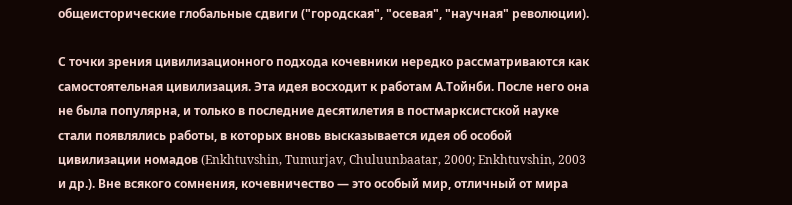общеисторические глобальные сдвиги ("городская", "осевая", "научная" революции).

С точки зрения цивилизационного подхода кочевники нередко рассматриваются как самостоятельная цивилизация. Эта идея восходит к работам А.Тойнби. После него она не была популярна, и только в последние десятилетия в постмарксистской науке стали появлялись работы, в которых вновь высказывается идея об особой цивилизации номадов (Enkhtuvshin, Tumurjav, Chuluunbaatar, 2000; Enkhtuvshin, 2003 и др.). Вне всякого сомнения, кочевничество — это особый мир, отличный от мира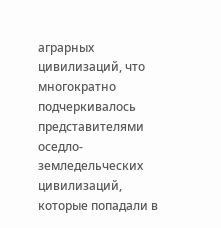аграрных цивилизаций, что многократно подчеркивалось представителями оседло-земледельческих цивилизаций, которые попадали в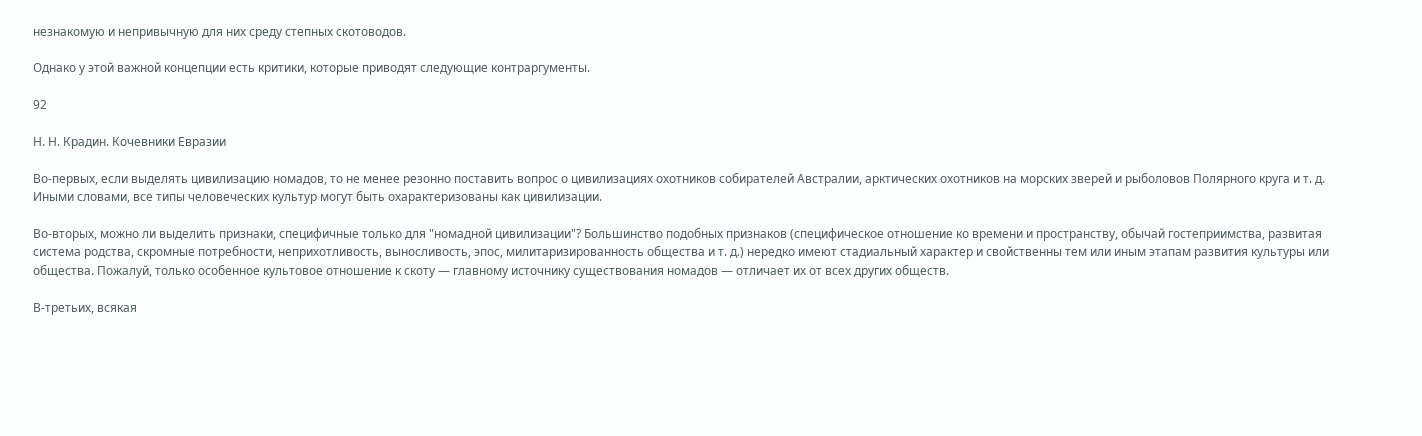незнакомую и непривычную для них среду степных скотоводов.

Однако у этой важной концепции есть критики, которые приводят следующие контраргументы.

92

Н. Н. Крадин. Кочевники Евразии

Во-первых, если выделять цивилизацию номадов, то не менее резонно поставить вопрос о цивилизациях охотников собирателей Австралии, арктических охотников на морских зверей и рыболовов Полярного круга и т. д. Иными словами, все типы человеческих культур могут быть охарактеризованы как цивилизации.

Во-вторых, можно ли выделить признаки, специфичные только для "номадной цивилизации"? Большинство подобных признаков (специфическое отношение ко времени и пространству, обычай гостеприимства, развитая система родства, скромные потребности, неприхотливость, выносливость, эпос, милитаризированность общества и т. д.) нередко имеют стадиальный характер и свойственны тем или иным этапам развития культуры или общества. Пожалуй, только особенное культовое отношение к скоту — главному источнику существования номадов — отличает их от всех других обществ.

В-третьих, всякая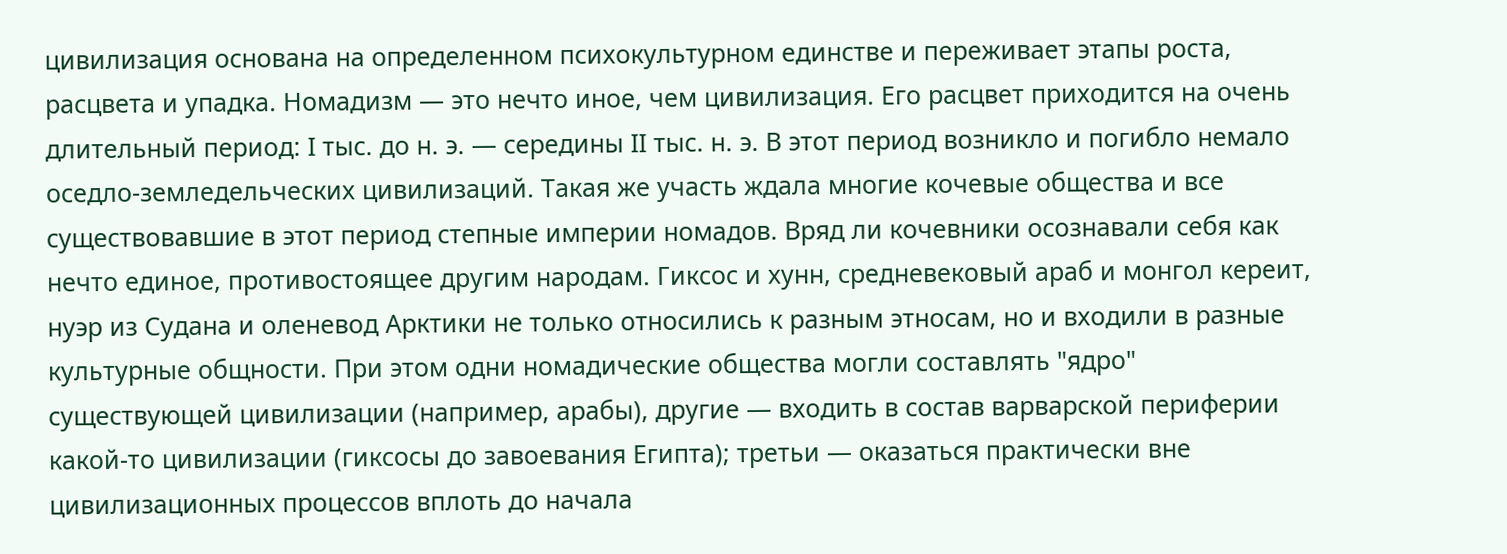цивилизация основана на определенном психокультурном единстве и переживает этапы роста, расцвета и упадка. Номадизм — это нечто иное, чем цивилизация. Его расцвет приходится на очень длительный период: I тыс. до н. э. — середины II тыс. н. э. В этот период возникло и погибло немало оседло-земледельческих цивилизаций. Такая же участь ждала многие кочевые общества и все существовавшие в этот период степные империи номадов. Вряд ли кочевники осознавали себя как нечто единое, противостоящее другим народам. Гиксос и хунн, средневековый араб и монгол кереит, нуэр из Судана и оленевод Арктики не только относились к разным этносам, но и входили в разные культурные общности. При этом одни номадические общества могли составлять "ядро" существующей цивилизации (например, арабы), другие — входить в состав варварской периферии какой-то цивилизации (гиксосы до завоевания Египта); третьи — оказаться практически вне цивилизационных процессов вплоть до начала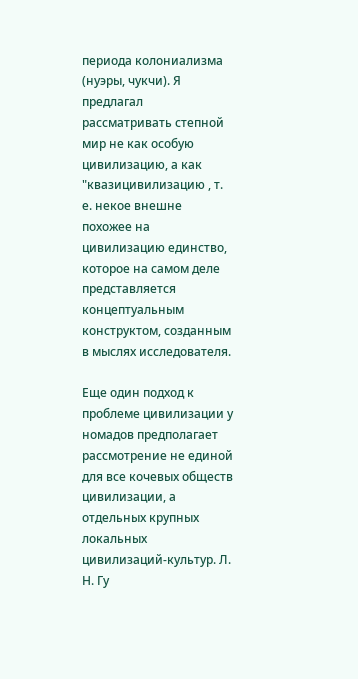периода колониализма (нуэры, чукчи). Я предлагал рассматривать степной мир не как особую цивилизацию, а как "квазицивилизацию , т. е. некое внешне похожее на цивилизацию единство, которое на самом деле представляется концептуальным конструктом, созданным в мыслях исследователя.

Еще один подход к проблеме цивилизации у номадов предполагает рассмотрение не единой для все кочевых обществ цивилизации, а отдельных крупных локальных цивилизаций-культур. Л. Н. Гу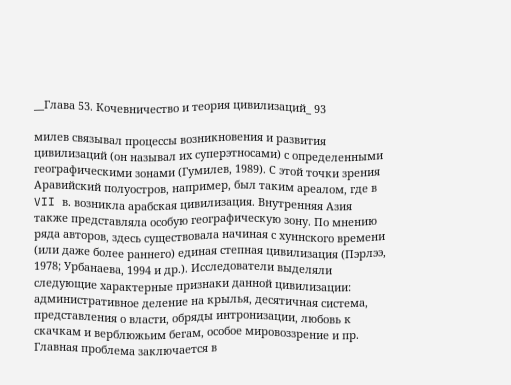__Глава 53. Кочевничество и теория цивилизаций_ 93

милев связывал процессы возникновения и развития цивилизаций (он называл их суперэтносами) с определенными географическими зонами (Гумилев, 1989). С этой точки зрения Аравийский полуостров, например, был таким ареалом, где в VII в. возникла арабская цивилизация. Внутренняя Азия также представляла особую географическую зону. По мнению ряда авторов, здесь существовала начиная с хуннского времени (или даже более раннего) единая степная цивилизация (Пэрлээ, 1978; Урбанаева, 1994 и др.). Исследователи выделяли следующие характерные признаки данной цивилизации: административное деление на крылья, десятичная система, представления о власти, обряды интронизации, любовь к скачкам и верблюжьим бегам, особое мировоззрение и пр. Главная проблема заключается в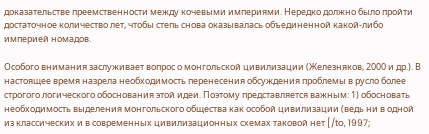доказательстве преемственности между кочевыми империями. Нередко должно было пройти достаточное количество лет, чтобы степь снова оказывалась объединенной какой-либо империей номадов.

Особого внимания заслуживает вопрос о монгольской цивилизации (Железняков, 2000 и др.). В настоящее время назрела необходимость перенесения обсуждения проблемы в русло более строгого логического обоснования этой идеи. Поэтому представляется важным: 1) обосновать необходимость выделения монгольского общества как особой цивилизации (ведь ни в одной из классических и в современных цивилизационных схемах таковой нет [/to, 1997;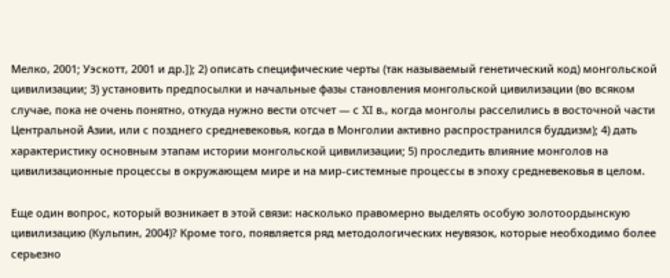Мелко, 2001; Уэскотт, 2001 и др.]); 2) описать специфические черты (так называемый генетический код) монгольской цивилизации; 3) установить предпосылки и начальные фазы становления монгольской цивилизации (во всяком случае, пока не очень понятно, откуда нужно вести отсчет — с XI в., когда монголы расселились в восточной части Центральной Азии, или с позднего средневековья, когда в Монголии активно распространился буддизм); 4) дать характеристику основным этапам истории монгольской цивилизации; 5) проследить влияние монголов на цивилизационные процессы в окружающем мире и на мир-системные процессы в эпоху средневековья в целом.

Еще один вопрос, который возникает в этой связи: насколько правомерно выделять особую золотоордынскую цивилизацию (Кульпин, 2004)? Кроме того, появляется ряд методологических неувязок, которые необходимо более серьезно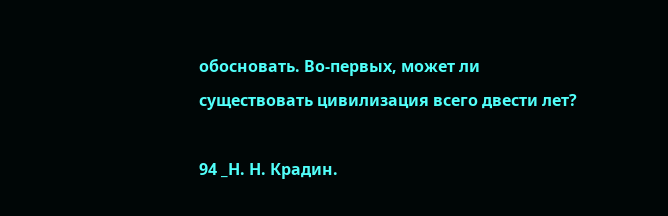обосновать. Во-первых, может ли существовать цивилизация всего двести лет?

94 _Н. Н. Крадин.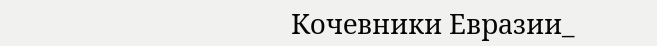Кочевники Евразии_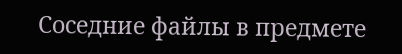Соседние файлы в предмете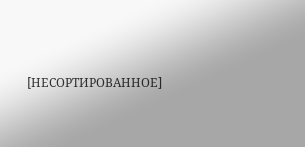[НЕСОРТИРОВАННОЕ]